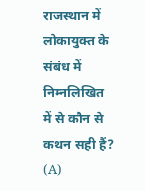राजस्थान में लोकायुक्त के संबंध में निम्नलिखित में से कौन से कथन सही हैं? (A)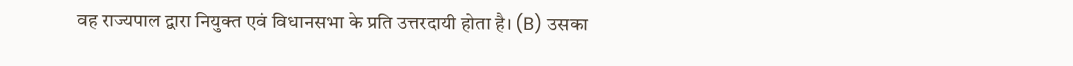वह राज्यपाल द्वारा नियुक्त एवं विधानसभा के प्रति उत्तरदायी होता है। (B) उसका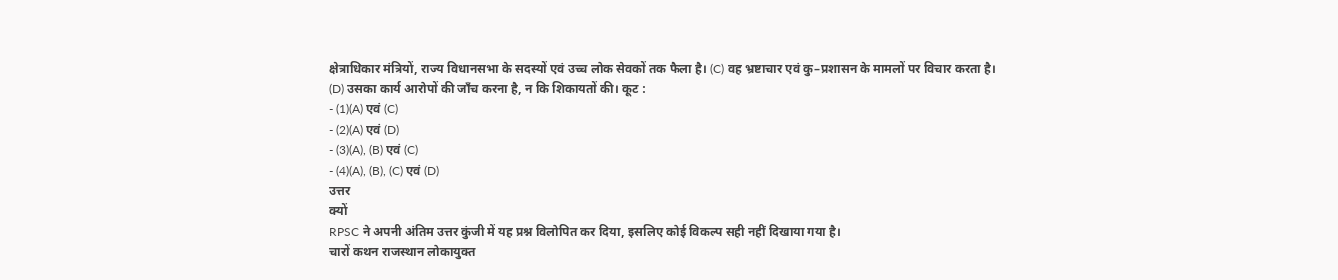क्षेत्राधिकार मंत्रियों, राज्य विधानसभा के सदस्यों एवं उच्च लोक सेवकों तक फैला है। (C) वह भ्रष्टाचार एवं कु–प्रशासन के मामलों पर विचार करता है। (D) उसका कार्य आरोपों की जाँच करना है, न कि शिकायतों की। कूट :
- (1)(A) एवं (C)
- (2)(A) एवं (D)
- (3)(A), (B) एवं (C)
- (4)(A), (B), (C) एवं (D)
उत्तर
क्यों
RPSC ने अपनी अंतिम उत्तर कुंजी में यह प्रश्न विलोपित कर दिया, इसलिए कोई विकल्प सही नहीं दिखाया गया है।
चारों कथन राजस्थान लोकायुक्त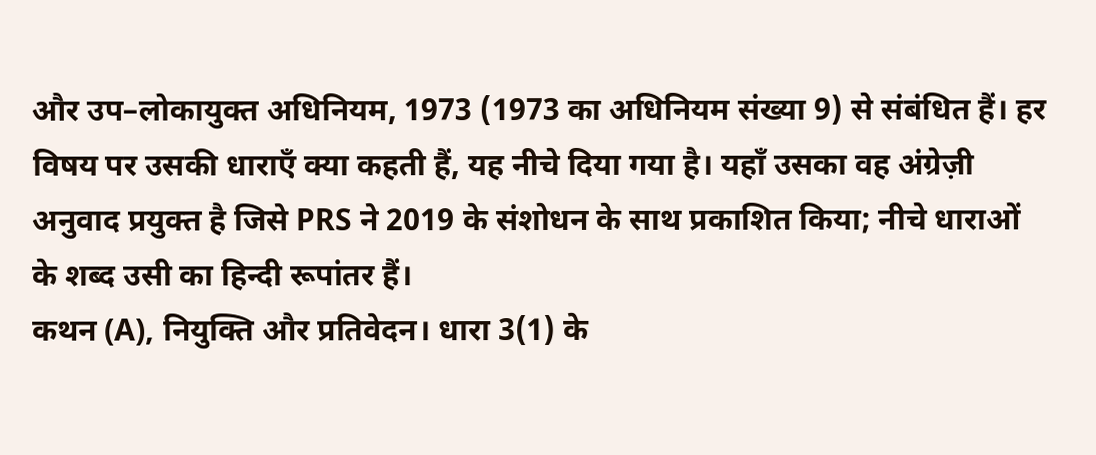और उप–लोकायुक्त अधिनियम, 1973 (1973 का अधिनियम संख्या 9) से संबंधित हैं। हर विषय पर उसकी धाराएँ क्या कहती हैं, यह नीचे दिया गया है। यहाँ उसका वह अंग्रेज़ी अनुवाद प्रयुक्त है जिसे PRS ने 2019 के संशोधन के साथ प्रकाशित किया; नीचे धाराओं के शब्द उसी का हिन्दी रूपांतर हैं।
कथन (A), नियुक्ति और प्रतिवेदन। धारा 3(1) के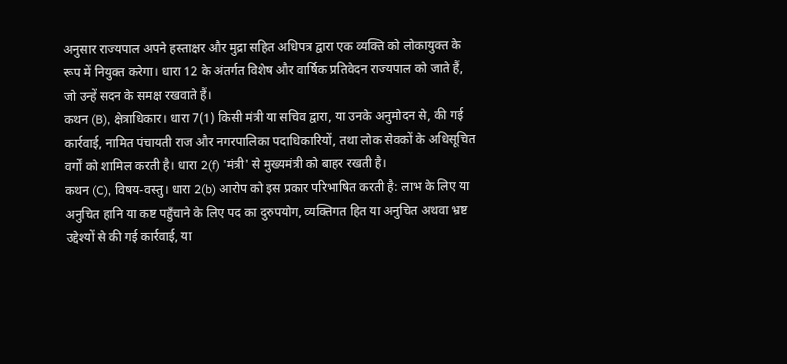अनुसार राज्यपाल अपने हस्ताक्षर और मुद्रा सहित अधिपत्र द्वारा एक व्यक्ति को लोकायुक्त के रूप में नियुक्त करेगा। धारा 12 के अंतर्गत विशेष और वार्षिक प्रतिवेदन राज्यपाल को जाते हैं, जो उन्हें सदन के समक्ष रखवाते हैं।
कथन (B), क्षेत्राधिकार। धारा 7(1) किसी मंत्री या सचिव द्वारा, या उनके अनुमोदन से, की गई कार्रवाई, नामित पंचायती राज और नगरपालिका पदाधिकारियों, तथा लोक सेवकों के अधिसूचित वर्गों को शामिल करती है। धारा 2(f) 'मंत्री' से मुख्यमंत्री को बाहर रखती है।
कथन (C), विषय-वस्तु। धारा 2(b) आरोप को इस प्रकार परिभाषित करती है: लाभ के लिए या अनुचित हानि या कष्ट पहुँचाने के लिए पद का दुरुपयोग, व्यक्तिगत हित या अनुचित अथवा भ्रष्ट उद्देश्यों से की गई कार्रवाई, या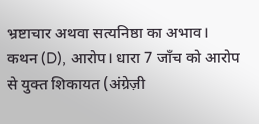भ्रष्टाचार अथवा सत्यनिष्ठा का अभाव।
कथन (D), आरोप। धारा 7 जाँच को आरोप से युक्त शिकायत (अंग्रेज़ी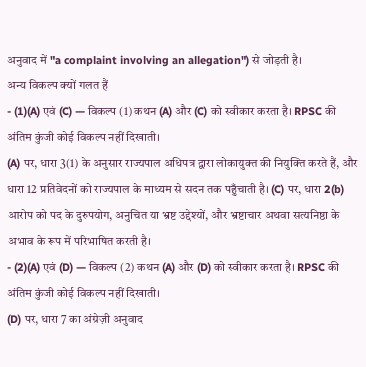अनुवाद में "a complaint involving an allegation") से जोड़ती है।
अन्य विकल्प क्यों गलत हैं
- (1)(A) एवं (C) — विकल्प (1) कथन (A) और (C) को स्वीकार करता है। RPSC की अंतिम कुंजी कोई विकल्प नहीं दिखाती।
(A) पर, धारा 3(1) के अनुसार राज्यपाल अधिपत्र द्वारा लोकायुक्त की नियुक्ति करते हैं, और धारा 12 प्रतिवेदनों को राज्यपाल के माध्यम से सदन तक पहुँचाती है। (C) पर, धारा 2(b) आरोप को पद के दुरुपयोग, अनुचित या भ्रष्ट उद्देश्यों, और भ्रष्टाचार अथवा सत्यनिष्ठा के अभाव के रूप में परिभाषित करती है।
- (2)(A) एवं (D) — विकल्प (2) कथन (A) और (D) को स्वीकार करता है। RPSC की अंतिम कुंजी कोई विकल्प नहीं दिखाती।
(D) पर, धारा 7 का अंग्रेज़ी अनुवाद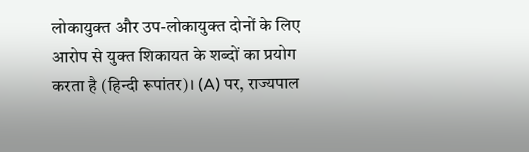लोकायुक्त और उप-लोकायुक्त दोनों के लिए आरोप से युक्त शिकायत के शब्दों का प्रयोग करता है (हिन्दी रूपांतर)। (A) पर, राज्यपाल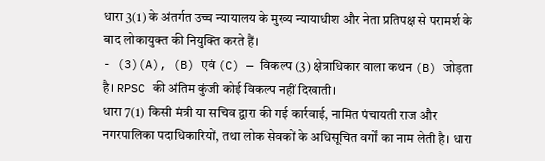धारा 3(1) के अंतर्गत उच्च न्यायालय के मुख्य न्यायाधीश और नेता प्रतिपक्ष से परामर्श के बाद लोकायुक्त की नियुक्ति करते हैं।
- (3)(A), (B) एवं (C) — विकल्प (3) क्षेत्राधिकार वाला कथन (B) जोड़ता है। RPSC की अंतिम कुंजी कोई विकल्प नहीं दिखाती।
धारा 7(1) किसी मंत्री या सचिव द्वारा की गई कार्रवाई, नामित पंचायती राज और नगरपालिका पदाधिकारियों, तथा लोक सेवकों के अधिसूचित वर्गों का नाम लेती है। धारा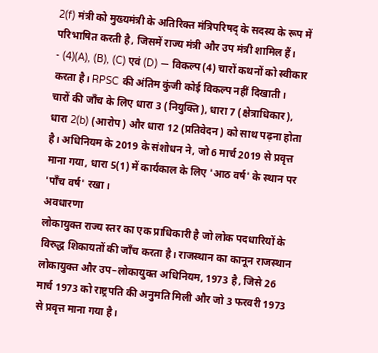2(f) मंत्री को मुख्यमंत्री के अतिरिक्त मंत्रिपरिषद् के सदस्य के रूप में परिभाषित करती है, जिसमें राज्य मंत्री और उप मंत्री शामिल हैं।
- (4)(A), (B), (C) एवं (D) — विकल्प (4) चारों कथनों को स्वीकार करता है। RPSC की अंतिम कुंजी कोई विकल्प नहीं दिखाती।
चारों की जाँच के लिए धारा 3 (नियुक्ति), धारा 7 (क्षेत्राधिकार), धारा 2(b) (आरोप) और धारा 12 (प्रतिवेदन) को साथ पढ़ना होता है। अधिनियम के 2019 के संशोधन ने, जो 6 मार्च 2019 से प्रवृत्त माना गया, धारा 5(1) में कार्यकाल के लिए 'आठ वर्ष' के स्थान पर 'पाँच वर्ष' रखा।
अवधारणा
लोकायुक्त राज्य स्तर का एक प्राधिकारी है जो लोक पदधारियों के विरुद्ध शिकायतों की जाँच करता है। राजस्थान का कानून राजस्थान लोकायुक्त और उप–लोकायुक्त अधिनियम, 1973 है, जिसे 26 मार्च 1973 को राष्ट्रपति की अनुमति मिली और जो 3 फरवरी 1973 से प्रवृत्त माना गया है।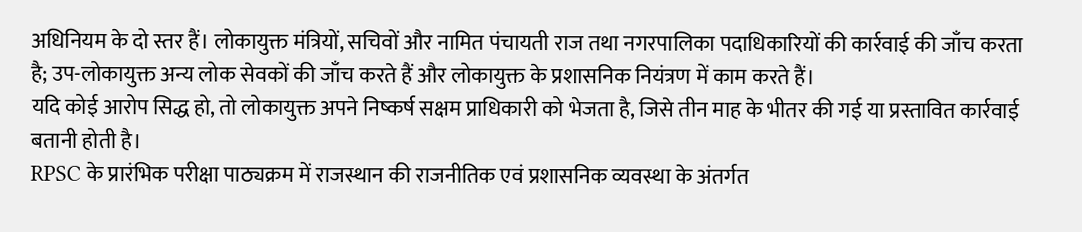अधिनियम के दो स्तर हैं। लोकायुक्त मंत्रियों, सचिवों और नामित पंचायती राज तथा नगरपालिका पदाधिकारियों की कार्रवाई की जाँच करता है; उप-लोकायुक्त अन्य लोक सेवकों की जाँच करते हैं और लोकायुक्त के प्रशासनिक नियंत्रण में काम करते हैं।
यदि कोई आरोप सिद्ध हो, तो लोकायुक्त अपने निष्कर्ष सक्षम प्राधिकारी को भेजता है, जिसे तीन माह के भीतर की गई या प्रस्तावित कार्रवाई बतानी होती है।
RPSC के प्रारंभिक परीक्षा पाठ्यक्रम में राजस्थान की राजनीतिक एवं प्रशासनिक व्यवस्था के अंतर्गत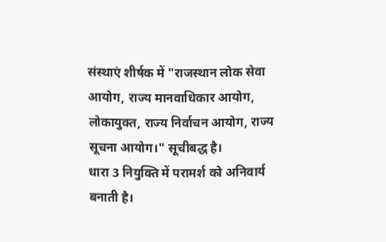संस्थाएं शीर्षक में "राजस्थान लोक सेवा आयोग, राज्य मानवाधिकार आयोग, लोकायुक्त, राज्य निर्वाचन आयोग, राज्य सूचना आयोग।" सूचीबद्ध है।
धारा 3 नियुक्ति में परामर्श को अनिवार्य बनाती है।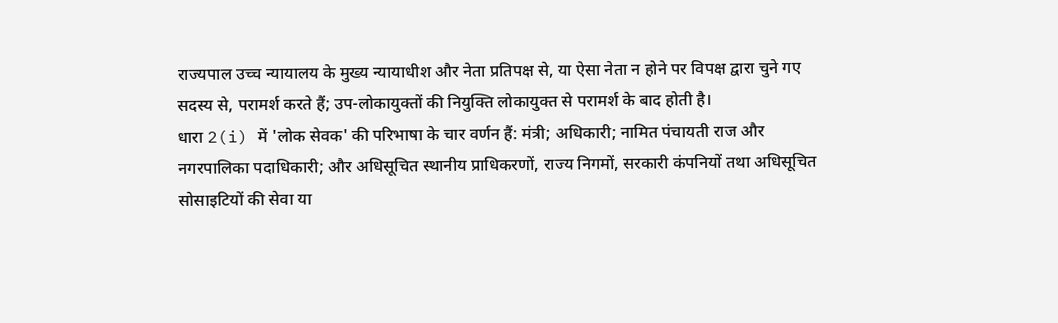राज्यपाल उच्च न्यायालय के मुख्य न्यायाधीश और नेता प्रतिपक्ष से, या ऐसा नेता न होने पर विपक्ष द्वारा चुने गए सदस्य से, परामर्श करते हैं; उप-लोकायुक्तों की नियुक्ति लोकायुक्त से परामर्श के बाद होती है।
धारा 2(i) में 'लोक सेवक' की परिभाषा के चार वर्णन हैं: मंत्री; अधिकारी; नामित पंचायती राज और नगरपालिका पदाधिकारी; और अधिसूचित स्थानीय प्राधिकरणों, राज्य निगमों, सरकारी कंपनियों तथा अधिसूचित सोसाइटियों की सेवा या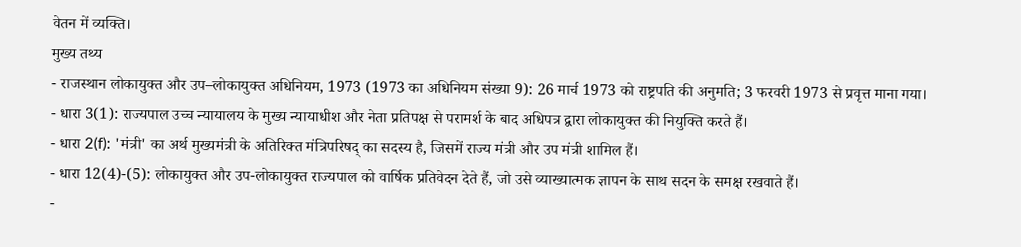वेतन में व्यक्ति।
मुख्य तथ्य
- राजस्थान लोकायुक्त और उप–लोकायुक्त अधिनियम, 1973 (1973 का अधिनियम संख्या 9): 26 मार्च 1973 को राष्ट्रपति की अनुमति; 3 फरवरी 1973 से प्रवृत्त माना गया।
- धारा 3(1): राज्यपाल उच्च न्यायालय के मुख्य न्यायाधीश और नेता प्रतिपक्ष से परामर्श के बाद अधिपत्र द्वारा लोकायुक्त की नियुक्ति करते हैं।
- धारा 2(f): 'मंत्री' का अर्थ मुख्यमंत्री के अतिरिक्त मंत्रिपरिषद् का सदस्य है, जिसमें राज्य मंत्री और उप मंत्री शामिल हैं।
- धारा 12(4)-(5): लोकायुक्त और उप-लोकायुक्त राज्यपाल को वार्षिक प्रतिवेदन देते हैं, जो उसे व्याख्यात्मक ज्ञापन के साथ सदन के समक्ष रखवाते हैं।
-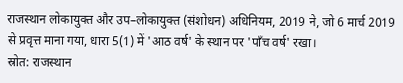राजस्थान लोकायुक्त और उप–लोकायुक्त (संशोधन) अधिनियम, 2019 ने, जो 6 मार्च 2019 से प्रवृत्त माना गया, धारा 5(1) में 'आठ वर्ष' के स्थान पर 'पाँच वर्ष' रखा।
स्रोत: राजस्थान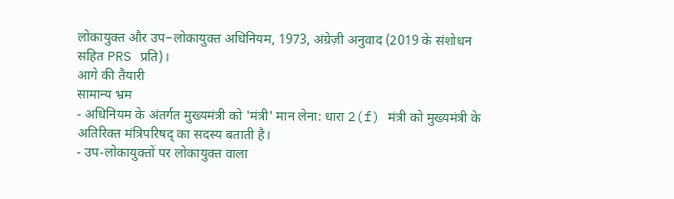लोकायुक्त और उप–लोकायुक्त अधिनियम, 1973, अंग्रेज़ी अनुवाद (2019 के संशोधन सहित PRS प्रति)।
आगे की तैयारी
सामान्य भ्रम
- अधिनियम के अंतर्गत मुख्यमंत्री को 'मंत्री' मान लेना: धारा 2(f) मंत्री को मुख्यमंत्री के अतिरिक्त मंत्रिपरिषद् का सदस्य बताती है।
- उप-लोकायुक्तों पर लोकायुक्त वाला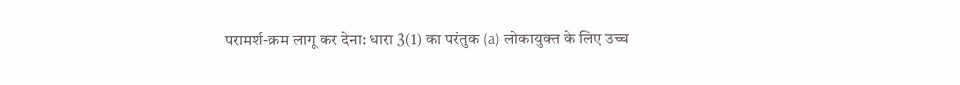परामर्श-क्रम लागू कर देना: धारा 3(1) का परंतुक (a) लोकायुक्त के लिए उच्च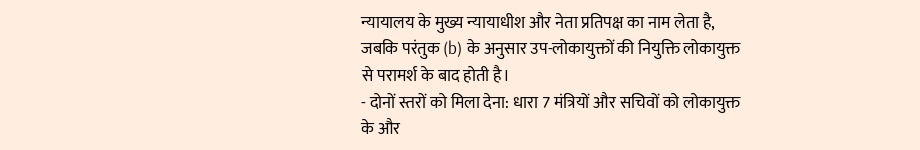न्यायालय के मुख्य न्यायाधीश और नेता प्रतिपक्ष का नाम लेता है, जबकि परंतुक (b) के अनुसार उप-लोकायुक्तों की नियुक्ति लोकायुक्त से परामर्श के बाद होती है।
- दोनों स्तरों को मिला देना: धारा 7 मंत्रियों और सचिवों को लोकायुक्त के और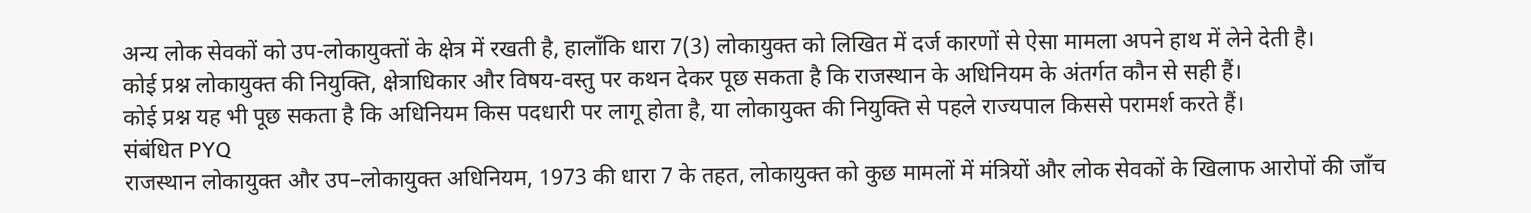अन्य लोक सेवकों को उप-लोकायुक्तों के क्षेत्र में रखती है, हालाँकि धारा 7(3) लोकायुक्त को लिखित में दर्ज कारणों से ऐसा मामला अपने हाथ में लेने देती है।
कोई प्रश्न लोकायुक्त की नियुक्ति, क्षेत्राधिकार और विषय-वस्तु पर कथन देकर पूछ सकता है कि राजस्थान के अधिनियम के अंतर्गत कौन से सही हैं।
कोई प्रश्न यह भी पूछ सकता है कि अधिनियम किस पदधारी पर लागू होता है, या लोकायुक्त की नियुक्ति से पहले राज्यपाल किससे परामर्श करते हैं।
संबंधित PYQ
राजस्थान लोकायुक्त और उप–लोकायुक्त अधिनियम, 1973 की धारा 7 के तहत, लोकायुक्त को कुछ मामलों में मंत्रियों और लोक सेवकों के खिलाफ आरोपों की जाँच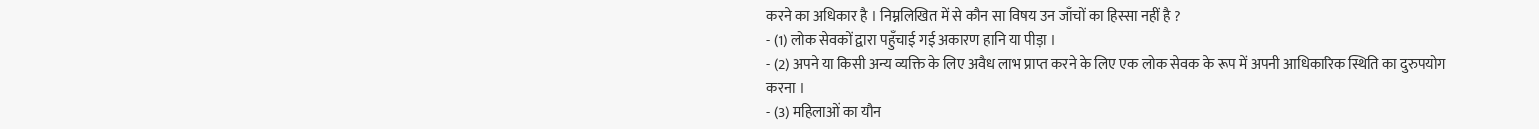करने का अधिकार है । निम्नलिखित में से कौन सा विषय उन जाँचों का हिस्सा नहीं है ?
- (1) लोक सेवकों द्वारा पहुँचाई गई अकारण हानि या पीड़ा ।
- (2) अपने या किसी अन्य व्यक्ति के लिए अवैध लाभ प्राप्त करने के लिए एक लोक सेवक के रूप में अपनी आधिकारिक स्थिति का दुरुपयोग करना ।
- (3) महिलाओं का यौन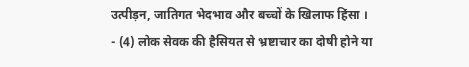उत्पीड़न, जातिगत भेदभाव और बच्चों के खिलाफ हिंसा ।
- (4) लोक सेवक की हैसियत से भ्रष्टाचार का दोषी होने या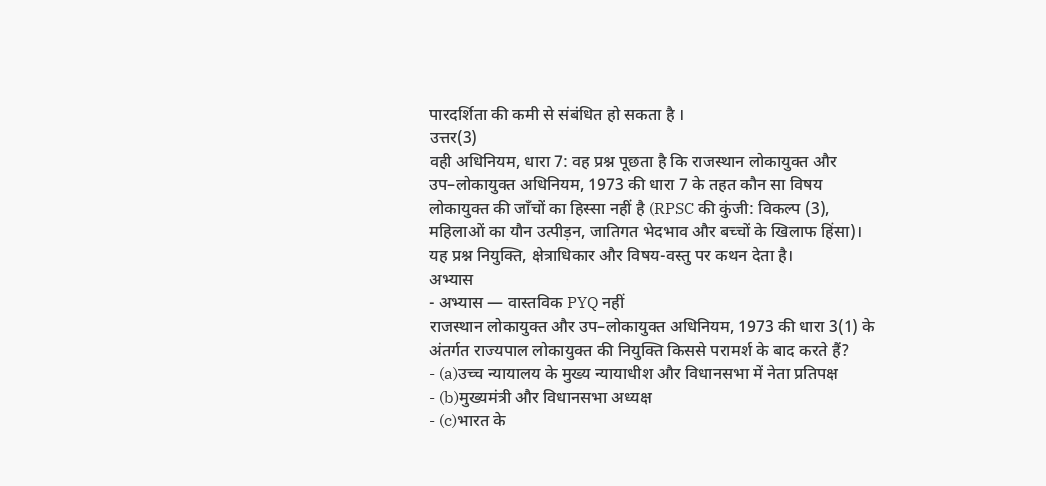पारदर्शिता की कमी से संबंधित हो सकता है ।
उत्तर(3)
वही अधिनियम, धारा 7: वह प्रश्न पूछता है कि राजस्थान लोकायुक्त और उप–लोकायुक्त अधिनियम, 1973 की धारा 7 के तहत कौन सा विषय लोकायुक्त की जाँचों का हिस्सा नहीं है (RPSC की कुंजी: विकल्प (3), महिलाओं का यौन उत्पीड़न, जातिगत भेदभाव और बच्चों के खिलाफ हिंसा)। यह प्रश्न नियुक्ति, क्षेत्राधिकार और विषय-वस्तु पर कथन देता है।
अभ्यास
- अभ्यास — वास्तविक PYQ नहीं
राजस्थान लोकायुक्त और उप–लोकायुक्त अधिनियम, 1973 की धारा 3(1) के अंतर्गत राज्यपाल लोकायुक्त की नियुक्ति किससे परामर्श के बाद करते हैं?
- (a)उच्च न्यायालय के मुख्य न्यायाधीश और विधानसभा में नेता प्रतिपक्ष
- (b)मुख्यमंत्री और विधानसभा अध्यक्ष
- (c)भारत के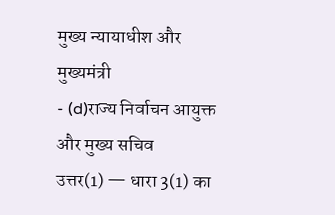मुख्य न्यायाधीश और मुख्यमंत्री
- (d)राज्य निर्वाचन आयुक्त और मुख्य सचिव
उत्तर(1) — धारा 3(1) का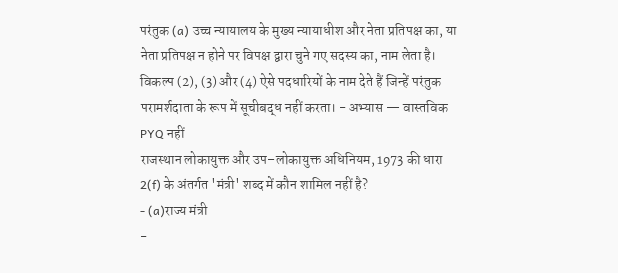परंतुक (a) उच्च न्यायालय के मुख्य न्यायाधीश और नेता प्रतिपक्ष का, या नेता प्रतिपक्ष न होने पर विपक्ष द्वारा चुने गए सदस्य का, नाम लेता है। विकल्प (2), (3) और (4) ऐसे पदधारियों के नाम देते हैं जिन्हें परंतुक परामर्शदाता के रूप में सूचीबद्ध नहीं करता। - अभ्यास — वास्तविक PYQ नहीं
राजस्थान लोकायुक्त और उप–लोकायुक्त अधिनियम, 1973 की धारा 2(f) के अंतर्गत 'मंत्री' शब्द में कौन शामिल नहीं है?
- (a)राज्य मंत्री
-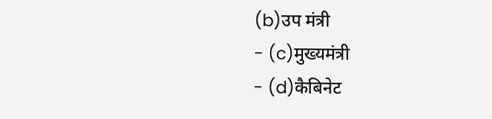(b)उप मंत्री
- (c)मुख्यमंत्री
- (d)कैबिनेट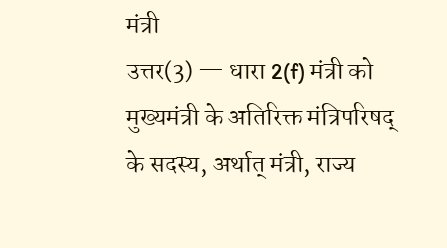मंत्री
उत्तर(3) — धारा 2(f) मंत्री को मुख्यमंत्री के अतिरिक्त मंत्रिपरिषद् के सदस्य, अर्थात् मंत्री, राज्य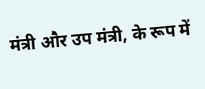मंत्री और उप मंत्री, के रूप में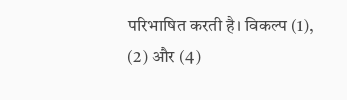परिभाषित करती है। विकल्प (1), (2) और (4)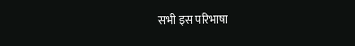सभी इस परिभाषा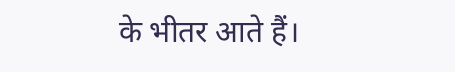के भीतर आते हैं।